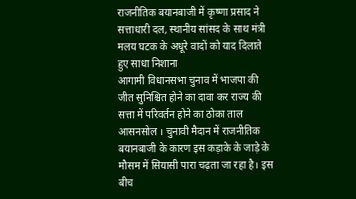राजनीतिक बयानबाजी में कृष्णा प्रसाद ने सत्ताधारी दल, स्थानीय सांसद के साथ मंत्री मलय घटक के अधूरे वादों को याद दिलाते हुए साधा निशाना
आगामी विधानसभा चुनाव में भाजपा की जीत सुनिश्चित होने का दावा कर राज्य की सत्ता में परिवर्तन होने का ठोका ताल
आसनसोल । चुनावी मैदान में राजनीतिक बयानबाजी के कारण इस कड़ाके के जाड़े के मौसम में सियासी पारा चढ़ता जा रहा है। इस बीच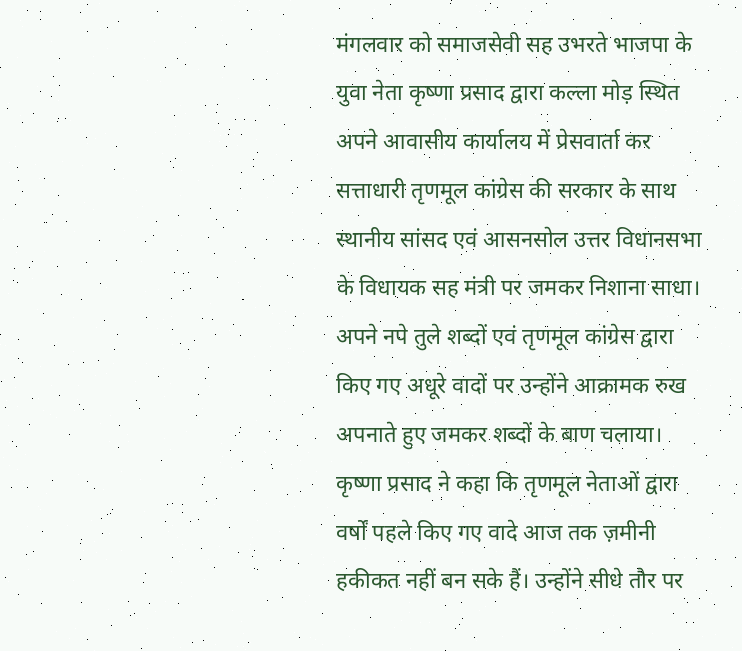मंगलवार को समाजसेवी सह उभरते भाजपा के युवा नेता कृष्णा प्रसाद द्वारा कल्ला मोड़ स्थित अपने आवासीय कार्यालय में प्रेसवार्ता कर सत्ताधारी तृणमूल कांग्रेस की सरकार के साथ स्थानीय सांसद एवं आसनसोल उत्तर विधानसभा के विधायक सह मंत्री पर जमकर निशाना साधा। अपने नपे तुले शब्दों एवं तृणमूल कांग्रेस द्वारा किए गए अधूरे वादों पर उन्होंने आक्रामक रुख अपनाते हुए जमकर शब्दों के बाण चलाया। कृष्णा प्रसाद ने कहा कि तृणमूल नेताओं द्वारा वर्षों पहले किए गए वादे आज तक ज़मीनी हकीकत नहीं बन सके हैं। उन्होंने सीधे तौर पर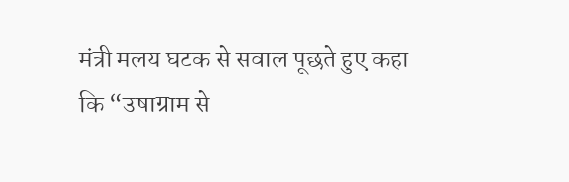मंत्री मलय घटक से सवाल पूछते हुए कहा कि “उषाग्राम से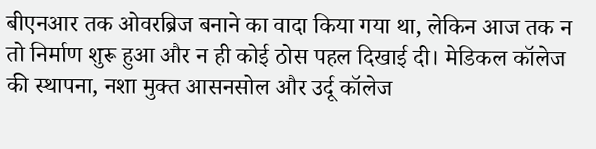बीएनआर तक ओवरब्रिज बनाने का वादा किया गया था, लेकिन आज तक न तो निर्माण शुरू हुआ और न ही कोई ठोस पहल दिखाई दी। मेडिकल कॉलेज की स्थापना, नशा मुक्त आसनसोल और उर्दू कॉलेज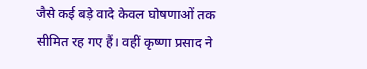जैसे कई बड़े वादे केवल घोषणाओं तक सीमित रह गए हैं। वहीं कृष्णा प्रसाद ने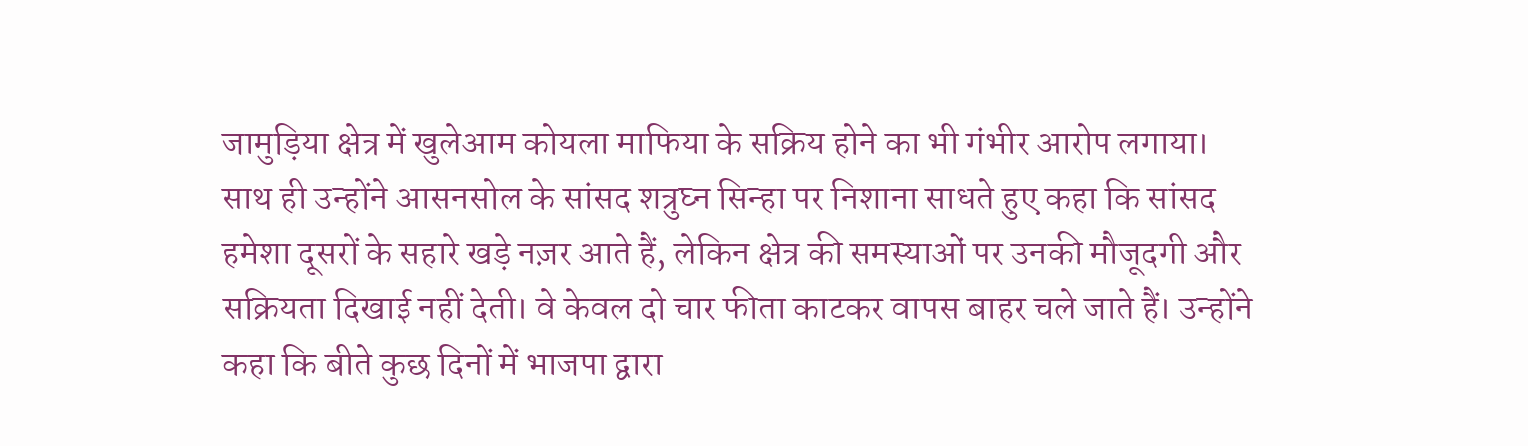जामुड़िया क्षेत्र में खुलेआम कोयला माफिया के सक्रिय होने का भी गंभीर आरोप लगाया।
साथ ही उन्होंने आसनसोल के सांसद शत्रुघ्न सिन्हा पर निशाना साधते हुए कहा कि सांसद हमेशा दूसरों के सहारे खड़े नज़र आते हैं, लेकिन क्षेत्र की समस्याओं पर उनकी मौजूदगी और सक्रियता दिखाई नहीं देती। वे केवल दो चार फीता काटकर वापस बाहर चले जाते हैं। उन्होंने कहा कि बीते कुछ दिनों में भाजपा द्वारा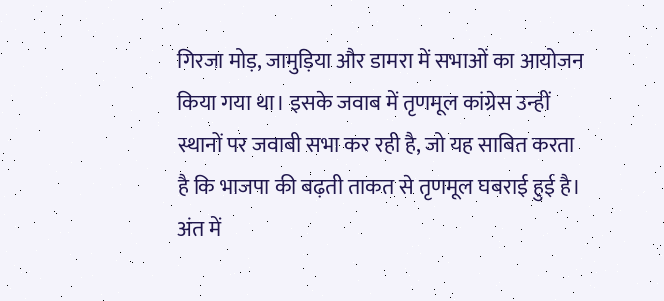गिरजा मोड़, जामुड़िया और डामरा में सभाओं का आयोजन किया गया था। इसके जवाब में तृणमूल कांग्रेस उन्हीं स्थानों पर जवाबी सभा कर रही है, जो यह साबित करता है कि भाजपा की बढ़ती ताकत से तृणमूल घबराई हुई है। अंत में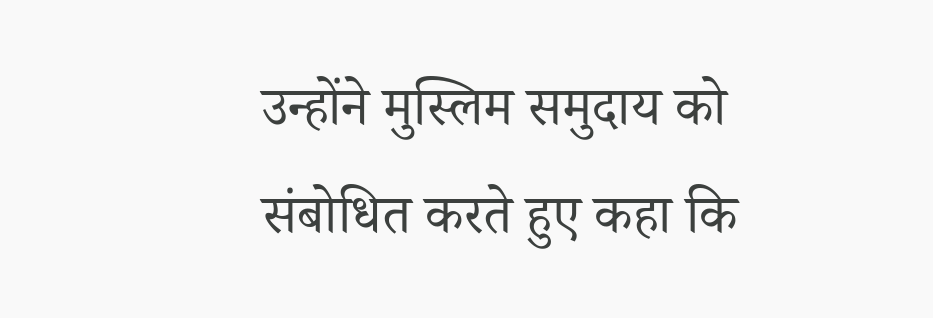उन्होंने मुस्लिम समुदाय को संबोधित करते हुए कहा कि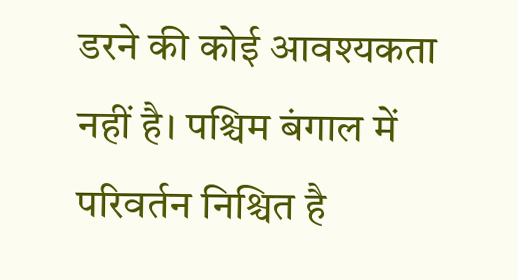डरने की कोई आवश्यकता नहीं है। पश्चिम बंगाल में परिवर्तन निश्चित है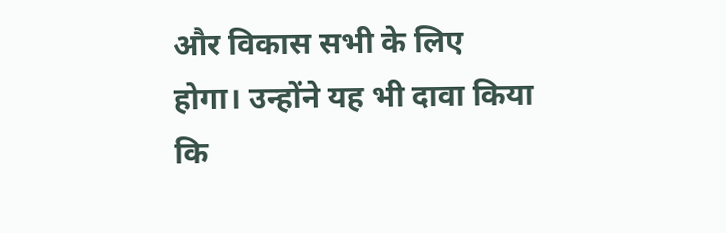और विकास सभी के लिए होगा। उन्होंने यह भी दावा किया कि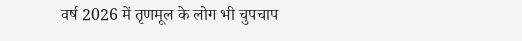वर्ष 2026 में तृणमूल के लोग भी चुपचाप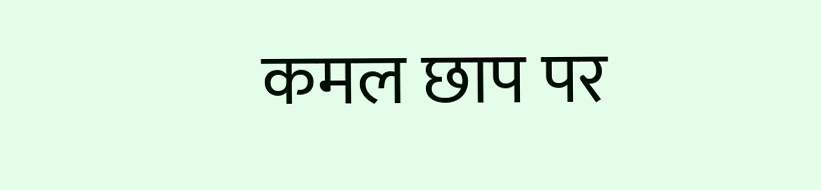कमल छाप पर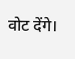वोट देंगे।